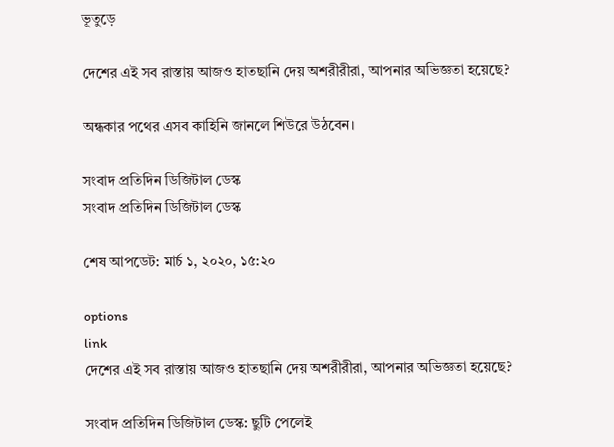ভূতুড়ে

দেশের এই সব রাস্তায় আজও হাতছানি দেয় অশরীরীরা, আপনার অভিজ্ঞতা হয়েছে?

অন্ধকার পথের এসব কাহিনি জানলে শিউরে উঠবেন।

সংবাদ প্রতিদিন ডিজিটাল ডেস্ক
সংবাদ প্রতিদিন ডিজিটাল ডেস্ক

শেষ আপডেট: মার্চ ১, ২০২০, ১৫:২০

options
link
দেশের এই সব রাস্তায় আজও হাতছানি দেয় অশরীরীরা, আপনার অভিজ্ঞতা হয়েছে?

সংবাদ প্রতিদিন ডিজিটাল ডেস্ক: ছুটি পেলেই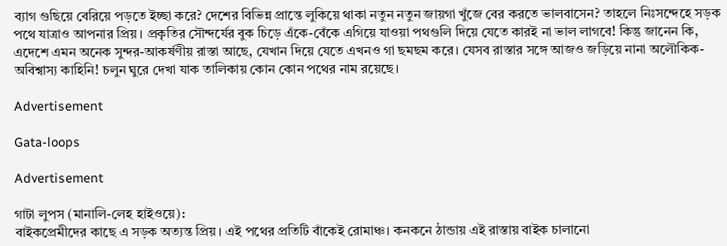ব্যাগ গুছিয়ে বেরিয়ে পড়তে ইচ্ছা করে? দেশের বিভিন্ন প্রান্তে লুকিয়ে থাকা নতুন নতুন জায়গা খুঁজে বের করতে ভালবাসেন? তাহলে নিঃসন্দেহে সড়ক পথে যাত্রাও আপনার প্রিয়। প্রকৃতির সৌন্দর্যের বুক চিড়ে এঁকে-বেঁকে এগিয়ে যাওয়া পথগুলি দিয়ে যেতে কারই না ভাল লাগবে! কিন্তু জানেন কি, এদেশে এমন অনেক সুন্দর-আকর্ষণীয় রাস্তা আছে, যেখান দিয়ে যেতে এখনও গা ছমছম করে। যেসব রাস্তার সঙ্গে আজও জড়িয়ে নানা অলৌকিক-অবিশ্বাস্য কাহিনি! চলুন ঘুরে দেখা যাক তালিকায় কোন কোন পথের নাম রয়েছে।

Advertisement

Gata-loops

Advertisement

গাটা লুপস (মানালি-লেহ হাইওয়ে):
বাইকপ্রেমীদের কাছে এ সড়ক অত্যন্ত প্রিয়। এই পথের প্রতিটি বাঁকেই রোমাঞ্চ। কনকনে ঠান্ডায় এই রাস্তায় বাইক চালানো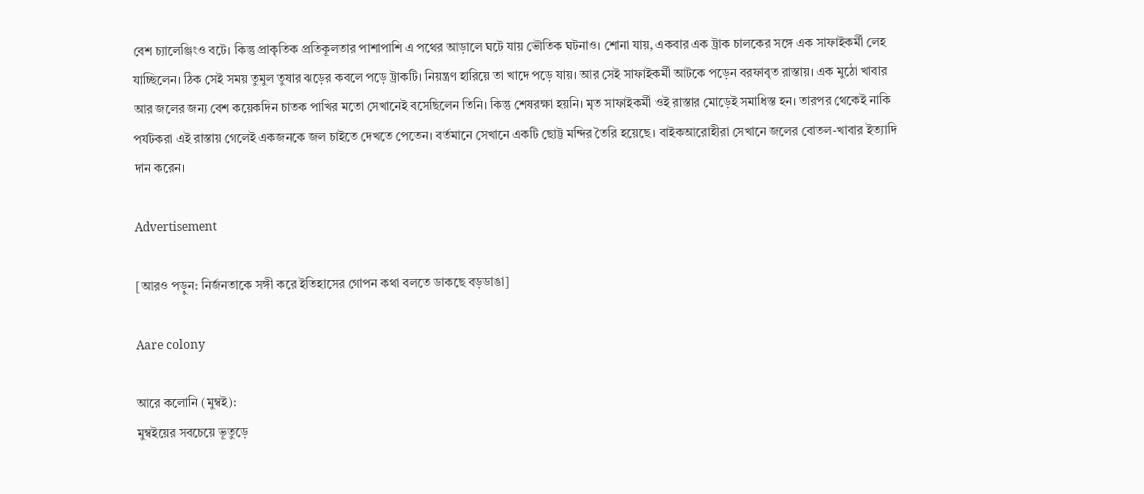বেশ চ্যালেঞ্জিংও বটে। কিন্তু প্রাকৃতিক প্রতিকূলতার পাশাপাশি এ পথের আড়ালে ঘটে যায় ভৌতিক ঘটনাও। শোনা যায়, একবার এক ট্রাক চালকের সঙ্গে এক সাফাইকর্মী লেহ যাচ্ছিলেন। ঠিক সেই সময় তুমুল তুষার ঝড়ের কবলে পড়ে ট্রাকটি। নিয়ন্ত্রণ হারিয়ে তা খাদে পড়ে যায়। আর সেই সাফাইকর্মী আটকে পড়েন বরফাবৃত রাস্তায়। এক মুঠো খাবার আর জলের জন্য বেশ কয়েকদিন চাতক পাখির মতো সেখানেই বসেছিলেন তিনি। কিন্তু শেষরক্ষা হয়নি। মৃত সাফাইকর্মী ওই রাস্তার মোড়েই সমাধিস্ত হন। তারপর থেকেই নাকি পর্যটকরা এই রাস্তায় গেলেই একজনকে জল চাইতে দেখতে পেতেন। বর্তমানে সেখানে একটি ছোট্ট মন্দির তৈরি হয়েছে। বাইকআরোহীরা সেখানে জলের বোতল-খাবার ইত্যাদি দান করেন।

Advertisement

[আরও পড়ুন: নির্জনতাকে সঙ্গী করে ইতিহাসের গোপন কথা বলতে ডাকছে বড়ডাঙা]

Aare colony

আরে কলোনি (মুম্বই):
মুম্বইয়ের সবচেয়ে ভূতুড়ে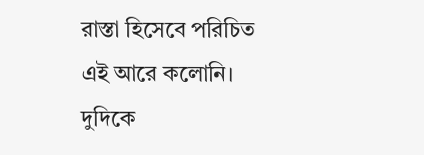রাস্তা হিসেবে পরিচিত এই আরে কলোনি। দুদিকে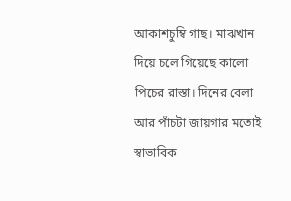আকাশচুম্বি গাছ। মাঝখান দিয়ে চলে গিয়েছে কালো পিচের রাস্তা। দিনের বেলা আর পাঁচটা জায়গার মতোই স্বাভাবিক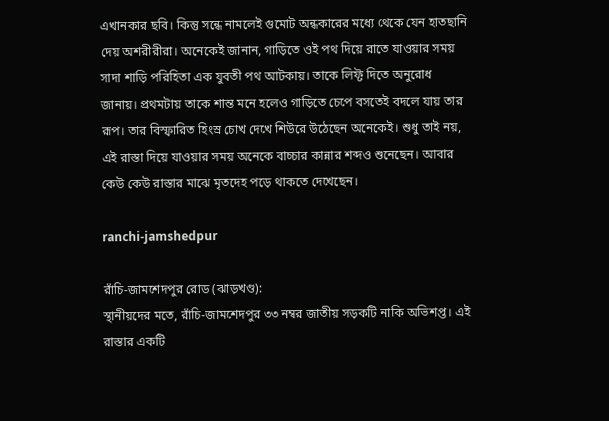এখানকার ছবি। কিন্তু সন্ধে নামলেই গুমোট অন্ধকারের মধ্যে থেকে যেন হাতছানি দেয় অশরীরীরা। অনেকেই জানান, গাড়িতে ওই পথ দিয়ে রাতে যাওয়ার সময় সাদা শাড়ি পরিহিতা এক যুবতী পথ আটকায়। তাকে লিফ্ট দিতে অনুরোধ জানায়। প্রথমটায় তাকে শান্ত মনে হলেও গাড়িতে চেপে বসতেই বদলে যায় তার রূপ। তার বিস্ফারিত হিংস্র চোখ দেখে শিউরে উঠেছেন অনেকেই। শুধু তাই নয়, এই রাস্তা দিয়ে যাওয়ার সময় অনেকে বাচ্চার কান্নার শব্দও শুনেছেন। আবার কেউ কেউ রাস্তার মাঝে মৃতদেহ পড়ে থাকতে দেখেছেন।

ranchi-jamshedpur

রাঁচি-জামশেদপুর রোড (ঝাড়খণ্ড):
স্থানীয়দের মতে, রাঁচি-জামশেদপুর ৩৩ নম্বর জাতীয় সড়কটি নাকি অভিশপ্ত। এই রাস্তার একটি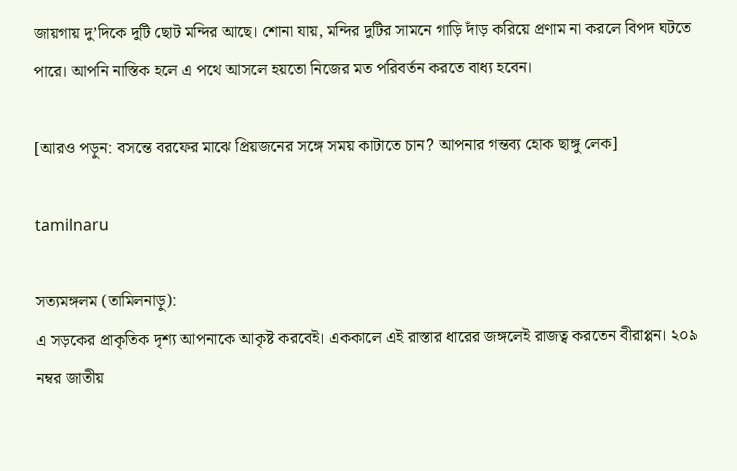জায়গায় দু’দিকে দুটি ছোট মন্দির আছে। শোনা যায়, মন্দির দুটির সামনে গাড়ি দাঁড় করিয়ে প্রণাম না করলে বিপদ ঘটতে পারে। আপনি নাস্তিক হলে এ পথে আসলে হয়তো নিজের মত পরিবর্তন করতে বাধ্য হবেন।

[আরও পড়ুন: বসন্তে বরফের মাঝে প্রিয়জনের সঙ্গে সময় কাটাতে চান? আপনার গন্তব্য হোক ছাঙ্গু লেক]

tamilnaru

সত্যমঙ্গলম (তামিলনাড়ু):
এ সড়কের প্রাকৃতিক দৃশ্য আপনাকে আকৃষ্ট করবেই। এককালে এই রাস্তার ধারের জঙ্গলেই রাজত্ব করতেন বীরাপ্পন। ২০৯ নম্বর জাতীয়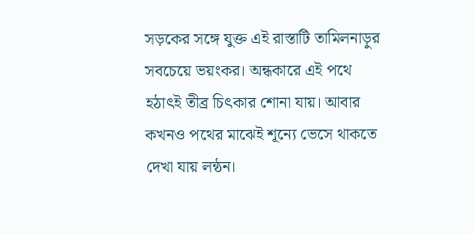সড়কের সঙ্গে যুক্ত এই রাস্তাটি তামিলনাড়ুর সবচেয়ে ভয়ংকর। অন্ধকারে এই পথে হঠাৎই তীব্র চিৎকার শোনা যায়। আবার কখনও পথের মাঝেই শূন্যে ভেসে থাকতে দেখা যায় লন্ঠন।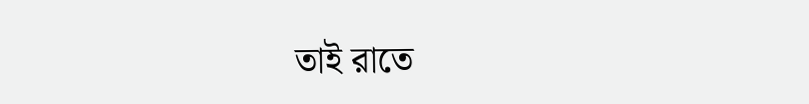তাই রাতে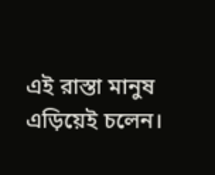এই রাস্তা মানুষ এড়িয়েই চলেন।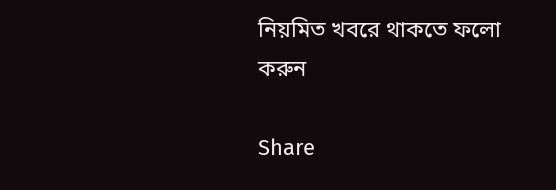নিয়মিত খবরে থাকতে ফলো করুন

Share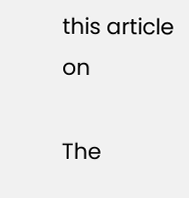this article on

The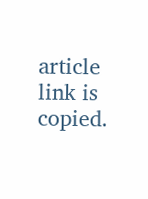article link is copied.